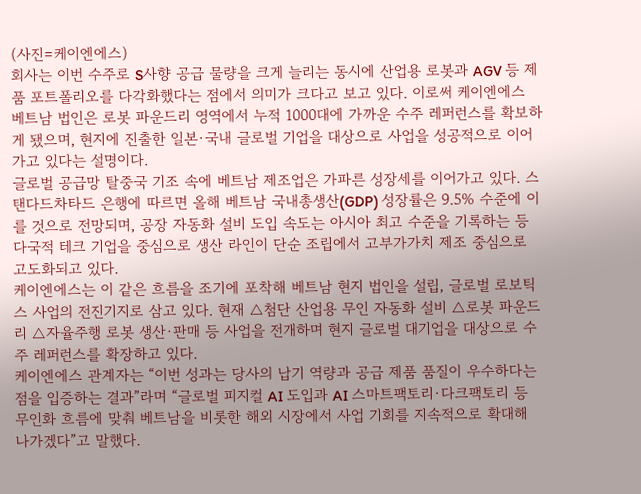(사진=케이엔에스)
회사는 이번 수주로 S사향 공급 물량을 크게 늘리는 동시에 산업용 로봇과 AGV 등 제품 포트폴리오를 다각화했다는 점에서 의미가 크다고 보고 있다. 이로써 케이엔에스 베트남 법인은 로봇 파운드리 영역에서 누적 1000대에 가까운 수주 레퍼런스를 확보하게 됐으며, 현지에 진출한 일본·국내 글로벌 기업을 대상으로 사업을 성공적으로 이어가고 있다는 설명이다.
글로벌 공급망 탈중국 기조 속에 베트남 제조업은 가파른 성장세를 이어가고 있다. 스탠다드차타드 은행에 따르면 올해 베트남 국내총생산(GDP) 성장률은 9.5% 수준에 이를 것으로 전망되며, 공장 자동화 설비 도입 속도는 아시아 최고 수준을 기록하는 등 다국적 테크 기업을 중심으로 생산 라인이 단순 조립에서 고부가가치 제조 중심으로 고도화되고 있다.
케이엔에스는 이 같은 흐름을 조기에 포착해 베트남 현지 법인을 설립, 글로벌 로보틱스 사업의 전진기지로 삼고 있다. 현재 △첨단 산업용 무인 자동화 설비 △로봇 파운드리 △자율주행 로봇 생산·판매 등 사업을 전개하며 현지 글로벌 대기업을 대상으로 수주 레퍼런스를 확장하고 있다.
케이엔에스 관계자는 “이번 성과는 당사의 납기 역량과 공급 제품 품질이 우수하다는 점을 입증하는 결과”라며 “글로벌 피지컬 AI 도입과 AI 스마트팩토리·다크팩토리 등 무인화 흐름에 맞춰 베트남을 비롯한 해외 시장에서 사업 기회를 지속적으로 확대해 나가겠다”고 말했다.